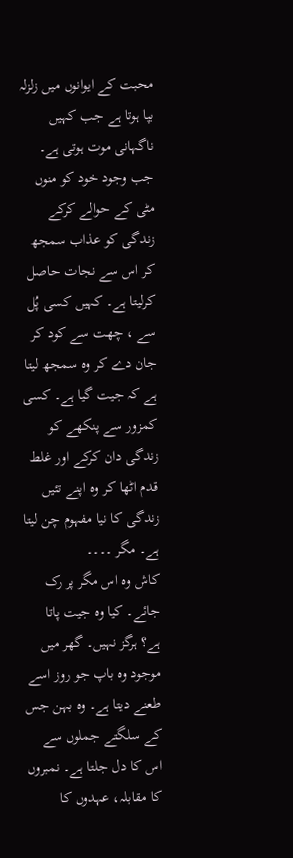محبت کے ایوانوں میں زلزلہ بپا ہوتا ہے جب کہیں ناگہانی موت ہوتی ہے۔ جب وجود خود کو منوں مٹی کے حوالے کرکے زندگی کو عذاب سمجھ کر اس سے نجات حاصل کرلیتا ہے۔ کہیں کسی پُل سے ، چھت سے کود کر جان دے کر وہ سمجھ لیتا ہے کہ جیت گیا ہے۔ کسی کمزور سے پنکھے کو زندگی دان کرکے اور غلط قدم اٹھا کر وہ اپنے تئیں زندگی کا نیا مفہوم چن لیتا ہے۔ مگر ۔۔۔۔
کاش وہ اس مگر پر رک جائے۔ کیا وہ جیت پاتا ہے؟ ہرگز نہیں۔ گھر میں موجود وہ باپ جو روز اسے طعنے دیتا ہے۔ وہ بہن جس کے سلگتے جملوں سے اس کا دل جلتا ہے۔ نمبروں کا مقابلہ، عہدوں کا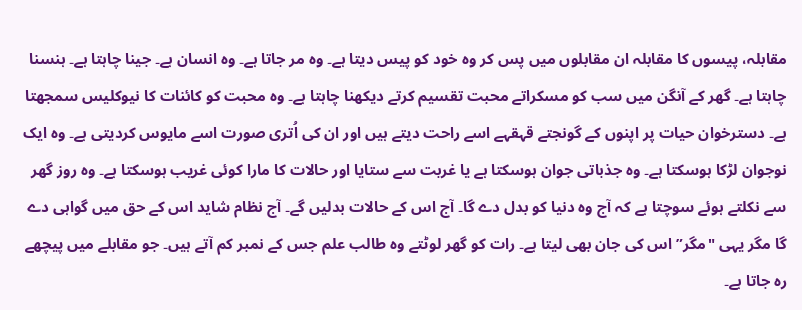مقابلہ، پیسوں کا مقابلہ ان مقابلوں میں پس کر وہ خود کو پیس دیتا ہے۔ وہ مر جاتا ہے۔ وہ انسان ہے۔ جینا چاہتا ہے۔ ہنسنا چاہتا ہے۔ گھر کے آنگن میں سب کو مسکراتے محبت تقسیم کرتے دیکھنا چاہتا ہے۔ وہ محبت کو کائنات کا نیوکلیس سمجھتا ہے۔ دسترخوان حیات پر اپنوں کے گونجتے قہقہے اسے راحت دیتے ہیں اور ان کی اُتری صورت اسے مایوس کردیتی ہے۔ وہ ایک نوجوان لڑکا ہوسکتا ہے۔ وہ جذباتی جوان ہوسکتا ہے یا غربت سے ستایا اور حالات کا مارا کوئی غریب ہوسکتا ہے۔ وہ روز گھر سے نکلتے ہوئے سوچتا ہے کہ آج وہ دنیا کو بدل دے گا۔ آج اس کے حالات بدلیں گے۔ آج نظام شاید اس کے حق میں گواہی دے گا مگر یہی "مگر” اس کی جان بھی لیتا ہے۔ رات کو گھر لوٹتے وہ طالب علم جس کے نمبر کم آتے ہیں۔ جو مقابلے میں پیچھے رہ جاتا ہے۔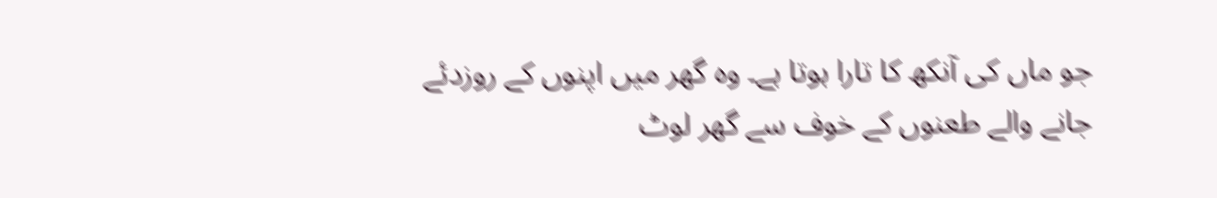جو ماں کی آنکھ کا تارا ہوتا ہے۔ وہ گھر میں اپنوں کے روزدئے جانے والے طعنوں کے خوف سے گھر لوٹ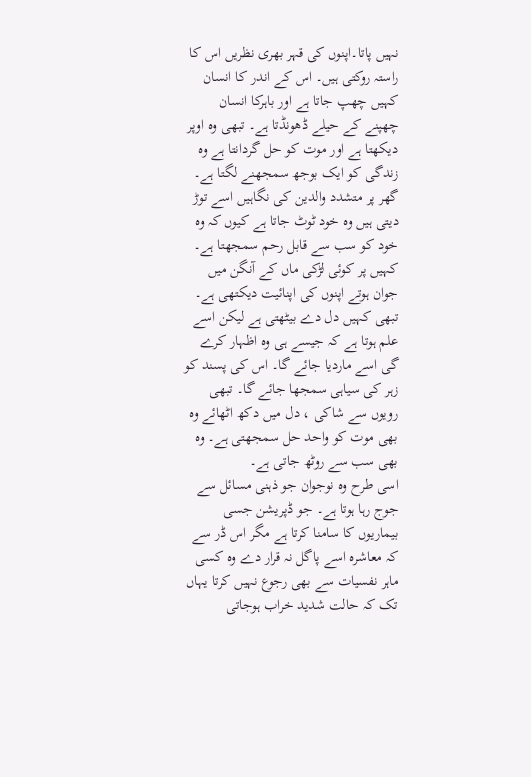نہیں پاتا۔اپنوں کی قہر بھری نظریں اس کا راستہ روکتی ہیں۔ اس کے اندر کا انسان کہیں چھپ جاتا ہے اور باہرکا انسان چھپنے کے حیلے ڈھونڈتا ہے۔ تبھی وہ اوپر دیکھتا ہے اور موت کو حل گردانتا ہے وہ زندگی کو ایک بوجھ سمجھنے لگتا ہے۔ گھر پر متشدد والدین کی نگاہیں اسے توڑ دیتی ہیں وہ خود ٹوٹ جاتا ہے کیوں کہ وہ خود کو سب سے قابل رحم سمجھتا ہے۔
کہیں پر کوئی لڑکی ماں کے آنگن میں جوان ہوتے اپنوں کی اپنائیت دیکتھی ہے۔ تبھی کہیں دل دے بیٹھتی ہے لیکن اسے علم ہوتا ہے کہ جیسے ہی وہ اظہار کرے گی اسے ماردیا جائے گا۔ اس کی پسند کو زہر کی سیاہی سمجھا جائے گا۔ تبھی رویوں سے شاکی ، دل میں دکھ اٹھائے وہ بھی موت کو واحد حل سمجھتی ہے۔ وہ بھی سب سے روٹھ جاتی ہے۔
اسی طرح وہ نوجوان جو ذہنی مسائل سے جوج رہا ہوتا ہے۔ جو ڈپریشن جسی بیماریوں کا سامنا کرتا ہے مگر اس ڈر سے کہ معاشرہ اسے پاگل نہ قرار دے وہ کسی ماہر نفسیات سے بھی رجوع نہیں کرتا یہاں تک کہ حالت شدید خراب ہوجاتی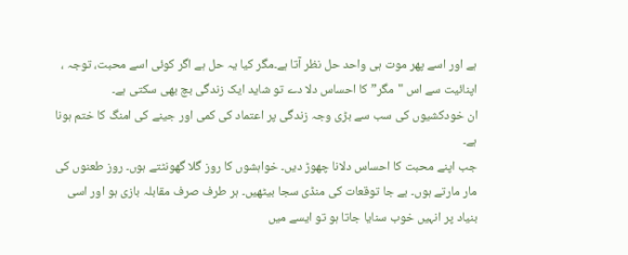ہے اور اسے پھر موت ہی واحد حل نظر آتا ہے۔مگر کیا یہ حل ہے اگر کوئی اسے محبت، توجہ ، اپنائیت سے اس "مگر” کا احساس دلا دے تو شاید ایک زندگی بچ بھی سکتی ہے۔
ان خودکشیوں کی سب سے بڑی وجہ زندگی پر اعتماد کی کمی اور جینے کی امنگ کا ختم ہونا ہے۔
جب اپنے محبت کا احساس دلانا چھوڑ دیں۔ خواہشوں کا روز گلا گھونٹتے ہوں۔ روز طعنوں کی مار مارتے ہوں۔ بے جا توقعات کی منڈی سجا بیٹھیں۔ ہر طرف صرف مقابلہ بازی ہو اور اسی بنیاد پر انہیں خوب سنایا جاتا ہو تو ایسے میں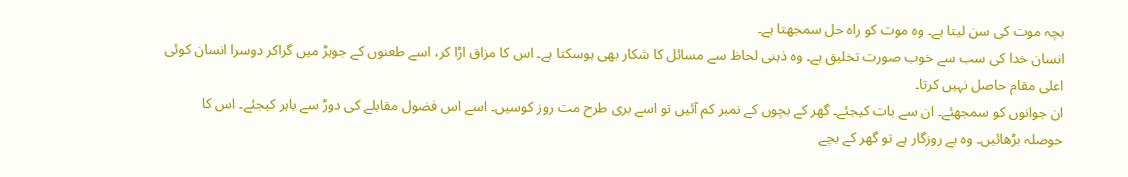بچہ موت کی سن لیتا ہے۔ وہ موت کو راہ حل سمجھتا ہے۔
انسان خدا کی سب سے خوب صورت تخلیق ہے۔ وہ ذہنی لحاظ سے مسائل کا شکار بھی ہوسکتا ہے۔ اس کا مزاق اڑا کر، اسے طعنوں کے جوہڑ میں گراکر دوسرا انسان کوئی اعلی مقام حاصل نہیں کرتا۔
ان جوانوں کو سمجھئے۔ ان سے بات کیجئے۔ گھر کے بچوں کے نمبر کم آئیں تو اسے بری طرح مت روز کوسیں۔ اسے اس فضول مقابلے کی دوڑ سے باہر کیجئے۔ اس کا حوصلہ بڑھائیں۔ وہ بے روزگار ہے تو گھر کے بچے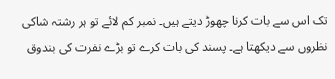تک اس سے بات کرنا چھوڑ دیتے ہیں۔ نمبر کم لائے تو ہر رشتہ شاکی نظروں سے دیکھتا ہے۔ پسند کی بات کرے تو بڑے نفرت کی بندوق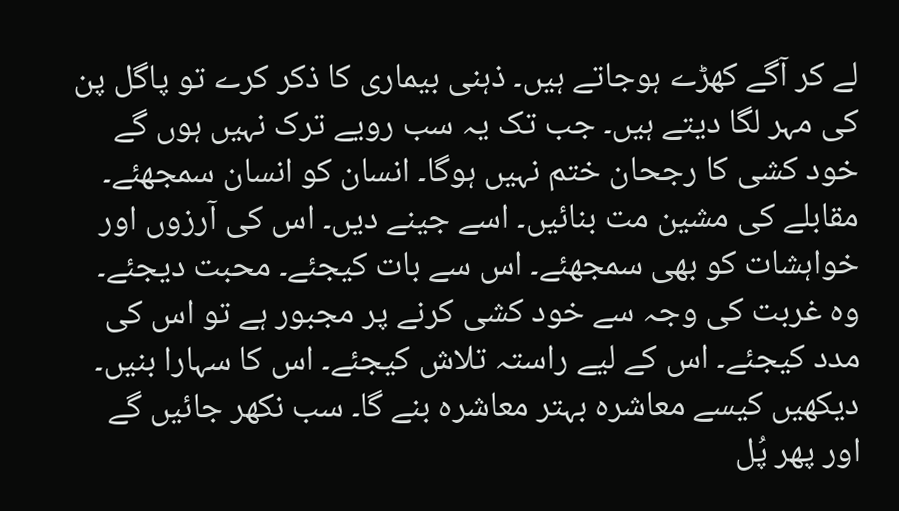لے کر آگے کھڑے ہوجاتے ہیں۔ ذہنی بیماری کا ذکر کرے تو پاگل پن کی مہر لگا دیتے ہیں۔ جب تک یہ سب رویے ترک نہیں ہوں گے خود کشی کا رجحان ختم نہیں ہوگا۔ انسان کو انسان سمجھئے۔ مقابلے کی مشین مت بنائیں۔ اسے جینے دیں۔ اس کی آرزوں اور خواہشات کو بھی سمجھئے۔ اس سے بات کیجئے۔ محبت دیجئے۔ وہ غربت کی وجہ سے خود کشی کرنے پر مجبور ہے تو اس کی مدد کیجئے۔ اس کے لیے راستہ تلاش کیجئے۔ اس کا سہارا بنیں۔ دیکھیں کیسے معاشرہ بہتر معاشرہ بنے گا۔ سب نکھر جائیں گے اور پھر پُل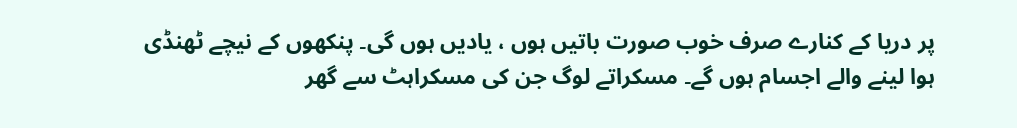پر دریا کے کنارے صرف خوب صورت باتیں ہوں ، یادیں ہوں گی۔ پنکھوں کے نیچے ٹھنڈی ہوا لینے والے اجسام ہوں گے۔ مسکراتے لوگ جن کی مسکراہٹ سے گھر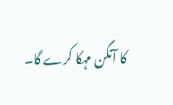کا آنگن مہکا کرے گا۔